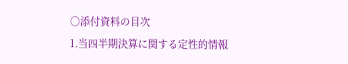○添付資料の目次
1.当四半期決算に関する定性的情報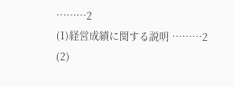………2
(1)経営成績に関する説明 ………2
(2)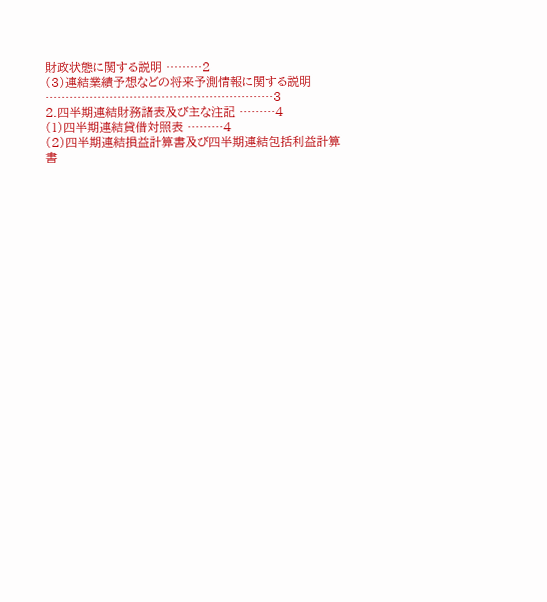財政状態に関する説明 ………2
(3)連結業績予想などの将来予測情報に関する説明 …………………………………………………3
2.四半期連結財務諸表及び主な注記 ………4
(1)四半期連結貸借対照表 ………4
(2)四半期連結損益計算書及び四半期連結包括利益計算書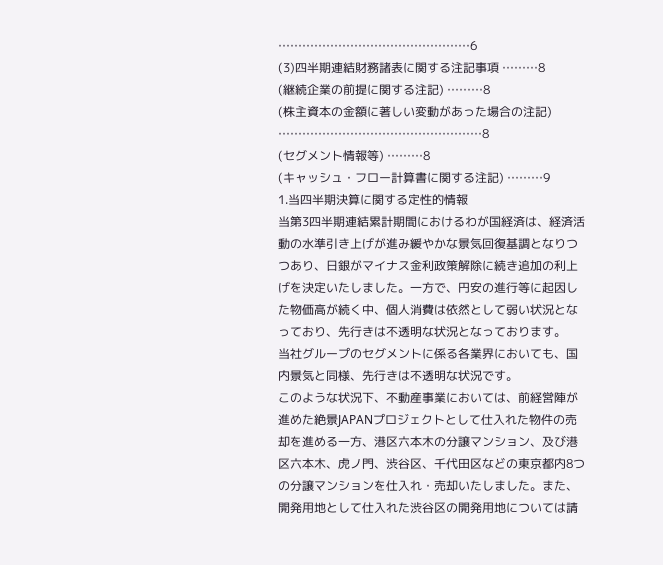…………………………………………6
(3)四半期連結財務諸表に関する注記事項 ………8
(継続企業の前提に関する注記) ………8
(株主資本の金額に著しい変動があった場合の注記) ……………………………………………8
(セグメント情報等) ………8
(キャッシュ・フロー計算書に関する注記) ………9
1.当四半期決算に関する定性的情報
当第3四半期連結累計期間におけるわが国経済は、経済活動の水準引き上げが進み緩やかな景気回復基調となりつつあり、日銀がマイナス金利政策解除に続き追加の利上げを決定いたしました。一方で、円安の進行等に起因した物価高が続く中、個人消費は依然として弱い状況となっており、先行きは不透明な状況となっております。
当社グループのセグメントに係る各業界においても、国内景気と同様、先行きは不透明な状況です。
このような状況下、不動産事業においては、前経営陣が進めた絶景JAPANプロジェクトとして仕入れた物件の売却を進める一方、港区六本木の分譲マンション、及び港区六本木、虎ノ門、渋谷区、千代田区などの東京都内8つの分譲マンションを仕入れ・売却いたしました。また、開発用地として仕入れた渋谷区の開発用地については請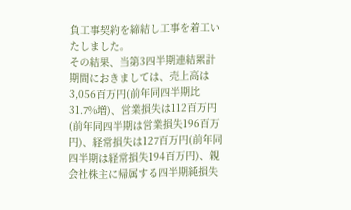負工事契約を締結し工事を着工いたしました。
その結果、当第3四半期連結累計期間におきましては、売上高は3,056百万円(前年同四半期比31.7%増)、営業損失は112百万円(前年同四半期は営業損失196百万円)、経常損失は127百万円(前年同四半期は経常損失194百万円)、親会社株主に帰属する四半期純損失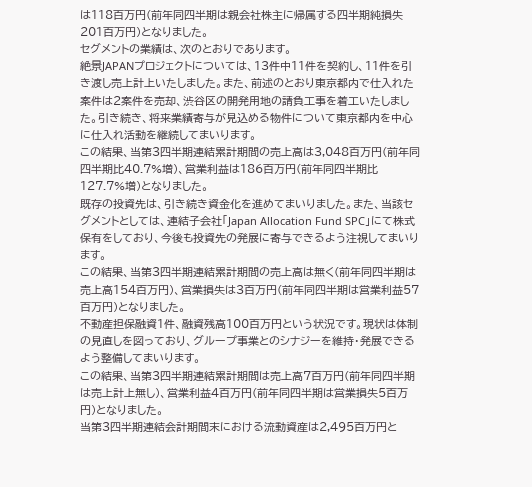は118百万円(前年同四半期は親会社株主に帰属する四半期純損失201百万円)となりました。
セグメントの業績は、次のとおりであります。
絶景JAPANプロジェクトについては、13件中11件を契約し、11件を引き渡し売上計上いたしました。また、前述のとおり東京都内で仕入れた案件は2案件を売却、渋谷区の開発用地の請負工事を着工いたしました。引き続き、将来業績寄与が見込める物件について東京都内を中心に仕入れ活動を継続してまいります。
この結果、当第3四半期連結累計期間の売上高は3,048百万円(前年同四半期比40.7%増)、営業利益は186百万円(前年同四半期比127.7%増)となりました。
既存の投資先は、引き続き資金化を進めてまいりました。また、当該セグメントとしては、連結子会社「Japan Allocation Fund SPC」にて株式保有をしており、今後も投資先の発展に寄与できるよう注視してまいります。
この結果、当第3四半期連結累計期間の売上高は無く(前年同四半期は売上高154百万円)、営業損失は3百万円(前年同四半期は営業利益57百万円)となりました。
不動産担保融資1件、融資残高100百万円という状況です。現状は体制の見直しを図っており、グループ事業とのシナジーを維持・発展できるよう整備してまいります。
この結果、当第3四半期連結累計期間は売上高7百万円(前年同四半期は売上計上無し)、営業利益4百万円(前年同四半期は営業損失5百万円)となりました。
当第3四半期連結会計期間末における流動資産は2,495百万円と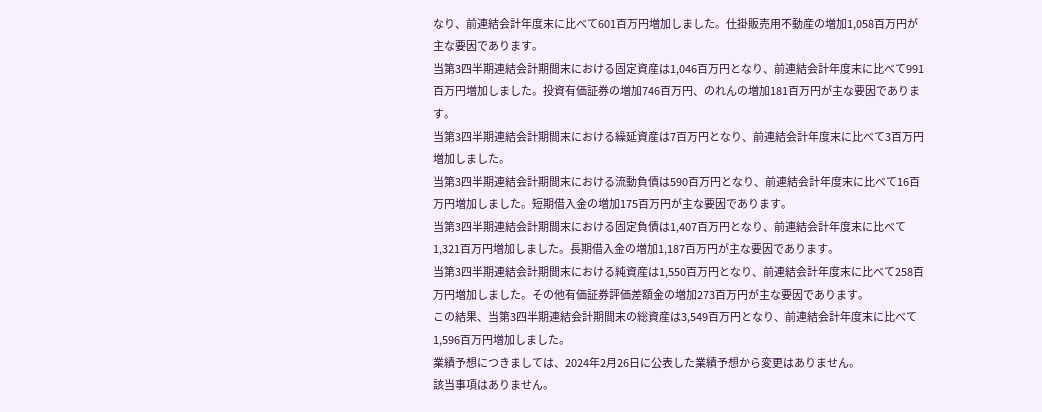なり、前連結会計年度末に比べて601百万円増加しました。仕掛販売用不動産の増加1,058百万円が主な要因であります。
当第3四半期連結会計期間末における固定資産は1,046百万円となり、前連結会計年度末に比べて991百万円増加しました。投資有価証券の増加746百万円、のれんの増加181百万円が主な要因であります。
当第3四半期連結会計期間末における繰延資産は7百万円となり、前連結会計年度末に比べて3百万円増加しました。
当第3四半期連結会計期間末における流動負債は590百万円となり、前連結会計年度末に比べて16百万円増加しました。短期借入金の増加175百万円が主な要因であります。
当第3四半期連結会計期間末における固定負債は1,407百万円となり、前連結会計年度末に比べて1,321百万円増加しました。長期借入金の増加1,187百万円が主な要因であります。
当第3四半期連結会計期間末における純資産は1,550百万円となり、前連結会計年度末に比べて258百万円増加しました。その他有価証券評価差額金の増加273百万円が主な要因であります。
この結果、当第3四半期連結会計期間末の総資産は3,549百万円となり、前連結会計年度末に比べて1,596百万円増加しました。
業績予想につきましては、2024年2月26日に公表した業績予想から変更はありません。
該当事項はありません。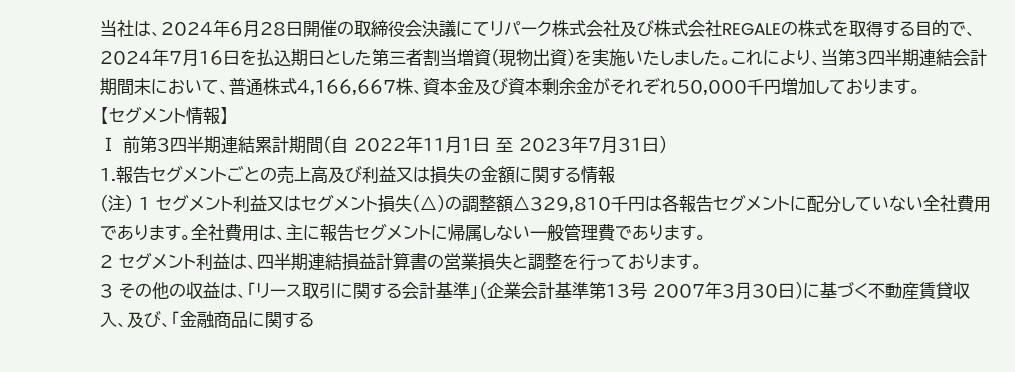当社は、2024年6月28日開催の取締役会決議にてリパーク株式会社及び株式会社REGALEの株式を取得する目的で、2024年7月16日を払込期日とした第三者割当増資(現物出資)を実施いたしました。これにより、当第3四半期連結会計期間末において、普通株式4,166,667株、資本金及び資本剰余金がそれぞれ50,000千円増加しております。
【セグメント情報】
Ⅰ 前第3四半期連結累計期間(自 2022年11月1日 至 2023年7月31日)
1.報告セグメントごとの売上高及び利益又は損失の金額に関する情報
(注) 1 セグメント利益又はセグメント損失(△)の調整額△329,810千円は各報告セグメントに配分していない全社費用であります。全社費用は、主に報告セグメントに帰属しない一般管理費であります。
2 セグメント利益は、四半期連結損益計算書の営業損失と調整を行っております。
3 その他の収益は、「リース取引に関する会計基準」(企業会計基準第13号 2007年3月30日)に基づく不動産賃貸収入、及び、「金融商品に関する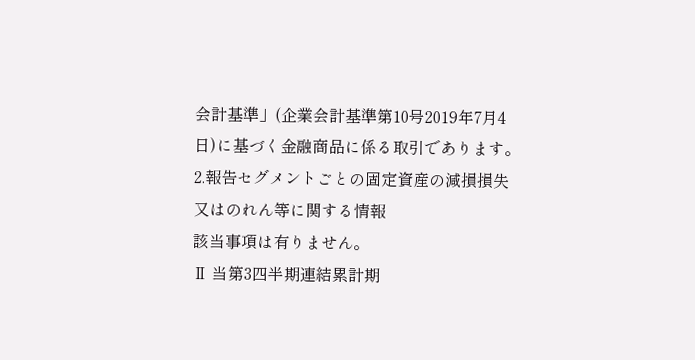会計基準」(企業会計基準第10号2019年7月4日)に基づく金融商品に係る取引であります。
2.報告セグメントごとの固定資産の減損損失又はのれん等に関する情報
該当事項は有りません。
Ⅱ 当第3四半期連結累計期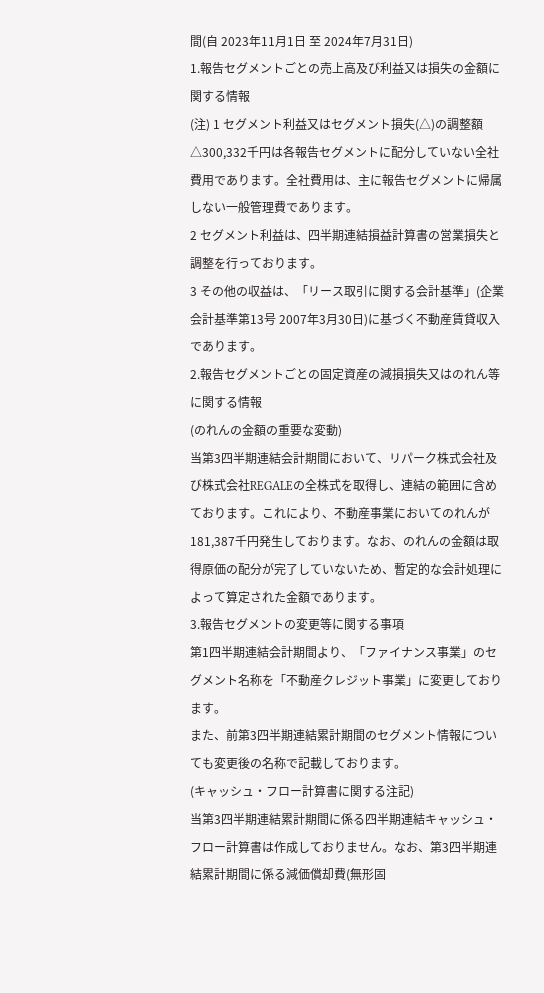間(自 2023年11月1日 至 2024年7月31日)
1.報告セグメントごとの売上高及び利益又は損失の金額に関する情報
(注) 1 セグメント利益又はセグメント損失(△)の調整額△300,332千円は各報告セグメントに配分していない全社費用であります。全社費用は、主に報告セグメントに帰属しない一般管理費であります。
2 セグメント利益は、四半期連結損益計算書の営業損失と調整を行っております。
3 その他の収益は、「リース取引に関する会計基準」(企業会計基準第13号 2007年3月30日)に基づく不動産賃貸収入であります。
2.報告セグメントごとの固定資産の減損損失又はのれん等に関する情報
(のれんの金額の重要な変動)
当第3四半期連結会計期間において、リパーク株式会社及び株式会社REGALEの全株式を取得し、連結の範囲に含めております。これにより、不動産事業においてのれんが181,387千円発生しております。なお、のれんの金額は取得原価の配分が完了していないため、暫定的な会計処理によって算定された金額であります。
3.報告セグメントの変更等に関する事項
第1四半期連結会計期間より、「ファイナンス事業」のセグメント名称を「不動産クレジット事業」に変更しております。
また、前第3四半期連結累計期間のセグメント情報についても変更後の名称で記載しております。
(キャッシュ・フロー計算書に関する注記)
当第3四半期連結累計期間に係る四半期連結キャッシュ・フロー計算書は作成しておりません。なお、第3四半期連結累計期間に係る減価償却費(無形固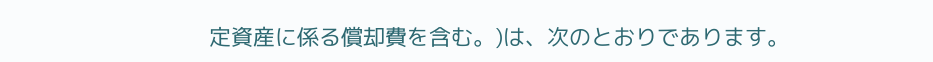定資産に係る償却費を含む。)は、次のとおりであります。